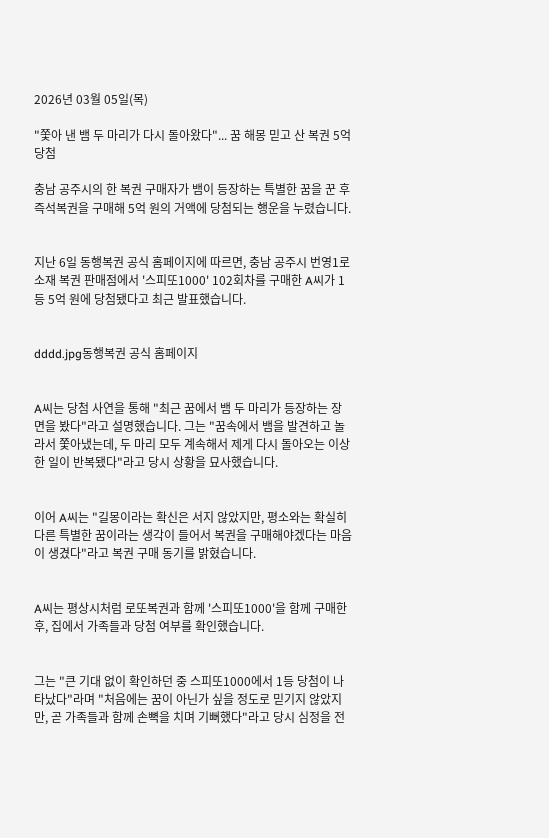2026년 03월 05일(목)

"쫓아 낸 뱀 두 마리가 다시 돌아왔다"... 꿈 해몽 믿고 산 복권 5억 당첨

충남 공주시의 한 복권 구매자가 뱀이 등장하는 특별한 꿈을 꾼 후 즉석복권을 구매해 5억 원의 거액에 당첨되는 행운을 누렸습니다.


지난 6일 동행복권 공식 홈페이지에 따르면, 충남 공주시 번영1로 소재 복권 판매점에서 '스피또1000' 102회차를 구매한 A씨가 1등 5억 원에 당첨됐다고 최근 발표했습니다.


dddd.jpg동행복권 공식 홈페이지


A씨는 당첨 사연을 통해 "최근 꿈에서 뱀 두 마리가 등장하는 장면을 봤다"라고 설명했습니다. 그는 "꿈속에서 뱀을 발견하고 놀라서 쫓아냈는데, 두 마리 모두 계속해서 제게 다시 돌아오는 이상한 일이 반복됐다"라고 당시 상황을 묘사했습니다.


이어 A씨는 "길몽이라는 확신은 서지 않았지만, 평소와는 확실히 다른 특별한 꿈이라는 생각이 들어서 복권을 구매해야겠다는 마음이 생겼다"라고 복권 구매 동기를 밝혔습니다.


A씨는 평상시처럼 로또복권과 함께 '스피또1000'을 함께 구매한 후, 집에서 가족들과 당첨 여부를 확인했습니다.


그는 "큰 기대 없이 확인하던 중 스피또1000에서 1등 당첨이 나타났다"라며 "처음에는 꿈이 아닌가 싶을 정도로 믿기지 않았지만, 곧 가족들과 함께 손뼉을 치며 기뻐했다"라고 당시 심정을 전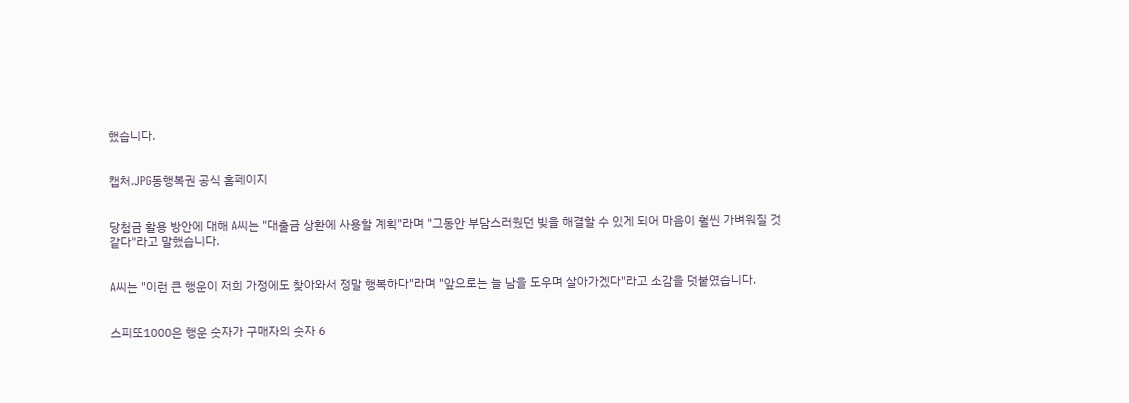했습니다.


캡처.JPG동행복권 공식 홈페이지


당첨금 활용 방안에 대해 A씨는 "대출금 상환에 사용할 계획"라며 "그동안 부담스러웠던 빚을 해결할 수 있게 되어 마음이 훨씬 가벼워질 것 같다"라고 말했습니다.


A씨는 "이런 큰 행운이 저희 가정에도 찾아와서 정말 행복하다"라며 "앞으로는 늘 남을 도우며 살아가겠다"라고 소감을 덧붙였습니다.


스피또1000은 행운 숫자가 구매자의 숫자 6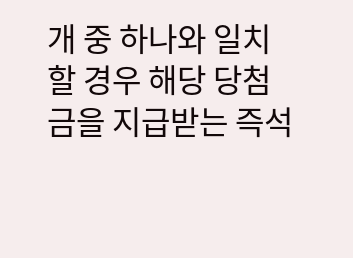개 중 하나와 일치할 경우 해당 당첨금을 지급받는 즉석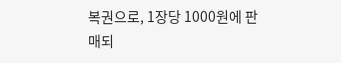복권으로, 1장당 1000원에 판매되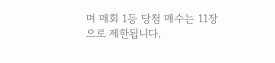며 매회 1등 당첨 매수는 11장으로 제한됩니다.